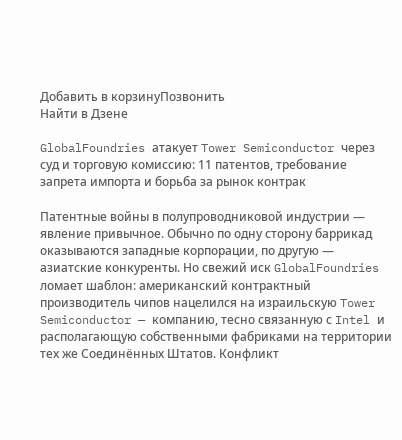Добавить в корзинуПозвонить
Найти в Дзене

GlobalFoundries атакует Tower Semiconductor через суд и торговую комиссию: 11 патентов, требование запрета импорта и борьба за рынок контрак

Патентные войны в полупроводниковой индустрии — явление привычное. Обычно по одну сторону баррикад оказываются западные корпорации, по другую — азиатские конкуренты. Но свежий иск GlobalFoundries ломает шаблон: американский контрактный производитель чипов нацелился на израильскую Tower Semiconductor — компанию, тесно связанную с Intel и располагающую собственными фабриками на территории тех же Соединённых Штатов. Конфликт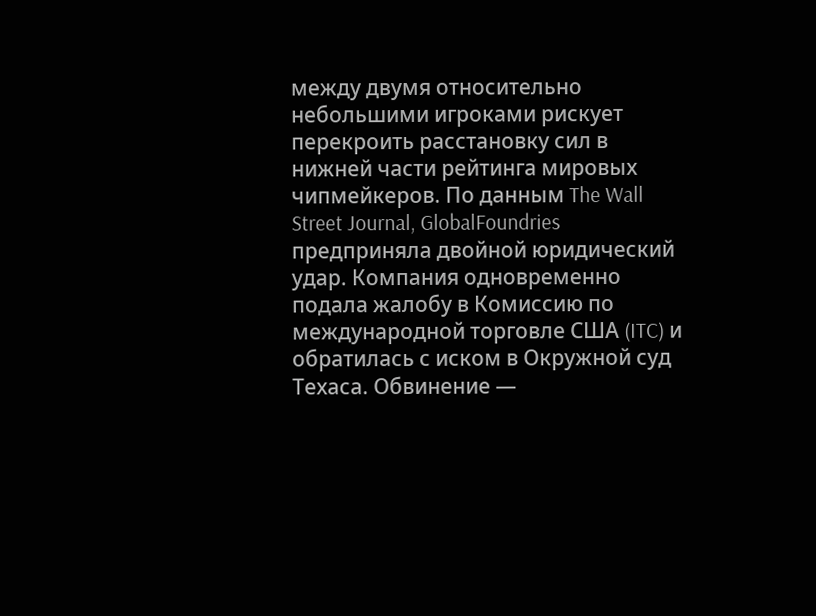между двумя относительно небольшими игроками рискует перекроить расстановку сил в нижней части рейтинга мировых чипмейкеров. По данным The Wall Street Journal, GlobalFoundries предприняла двойной юридический удар. Компания одновременно подала жалобу в Комиссию по международной торговле США (ITC) и обратилась с иском в Окружной суд Техаса. Обвинение —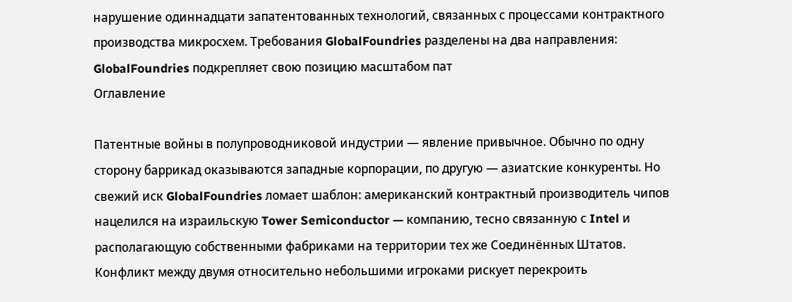нарушение одиннадцати запатентованных технологий, связанных с процессами контрактного производства микросхем. Требования GlobalFoundries разделены на два направления: GlobalFoundries подкрепляет свою позицию масштабом пат
Оглавление

Патентные войны в полупроводниковой индустрии — явление привычное. Обычно по одну сторону баррикад оказываются западные корпорации, по другую — азиатские конкуренты. Но свежий иск GlobalFoundries ломает шаблон: американский контрактный производитель чипов нацелился на израильскую Tower Semiconductor — компанию, тесно связанную с Intel и располагающую собственными фабриками на территории тех же Соединённых Штатов. Конфликт между двумя относительно небольшими игроками рискует перекроить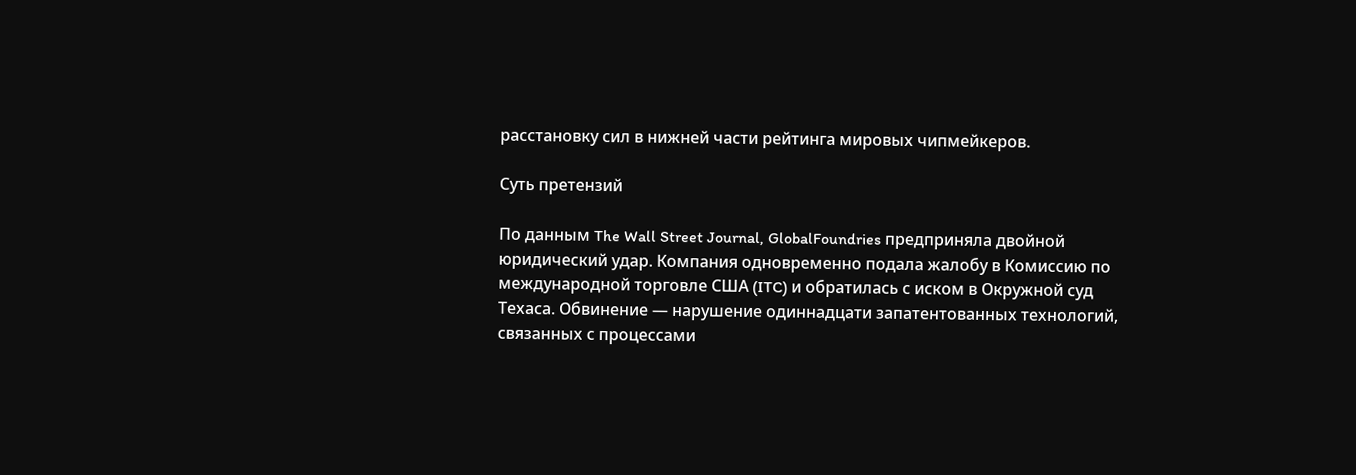расстановку сил в нижней части рейтинга мировых чипмейкеров.

Суть претензий

По данным The Wall Street Journal, GlobalFoundries предприняла двойной юридический удар. Компания одновременно подала жалобу в Комиссию по международной торговле США (ITC) и обратилась с иском в Окружной суд Техаса. Обвинение — нарушение одиннадцати запатентованных технологий, связанных с процессами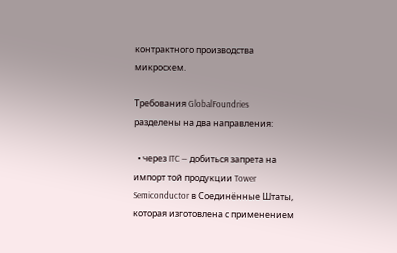контрактного производства микросхем.

Требования GlobalFoundries разделены на два направления:

  • через ITC — добиться запрета на импорт той продукции Tower Semiconductor в Соединённые Штаты, которая изготовлена с применением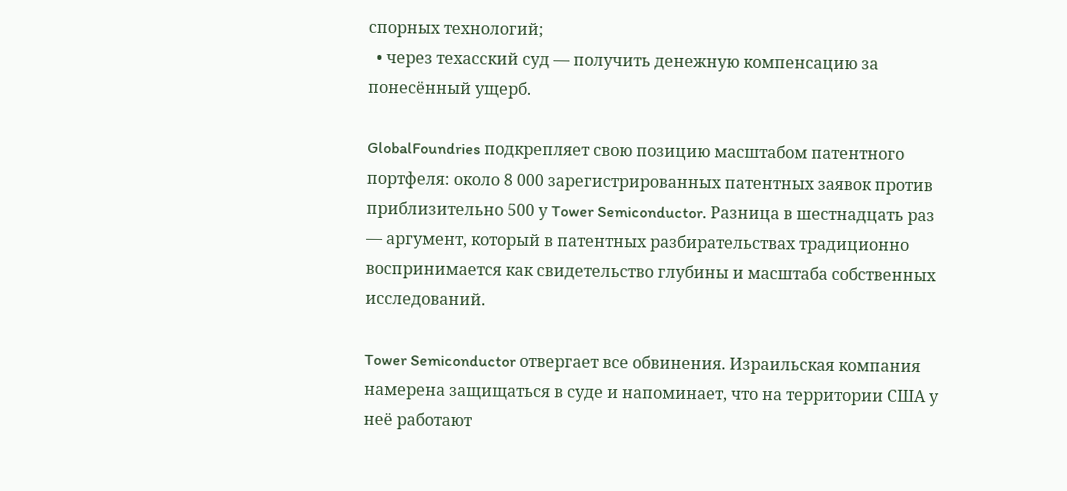спорных технологий;
  • через техасский суд — получить денежную компенсацию за понесённый ущерб.

GlobalFoundries подкрепляет свою позицию масштабом патентного портфеля: около 8 000 зарегистрированных патентных заявок против приблизительно 500 у Tower Semiconductor. Разница в шестнадцать раз — аргумент, который в патентных разбирательствах традиционно воспринимается как свидетельство глубины и масштаба собственных исследований.

Tower Semiconductor отвергает все обвинения. Израильская компания намерена защищаться в суде и напоминает, что на территории США у неё работают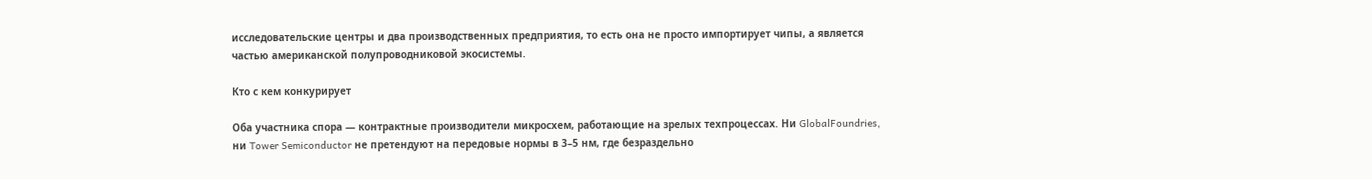исследовательские центры и два производственных предприятия, то есть она не просто импортирует чипы, а является частью американской полупроводниковой экосистемы.

Кто с кем конкурирует

Оба участника спора — контрактные производители микросхем, работающие на зрелых техпроцессах. Ни GlobalFoundries, ни Tower Semiconductor не претендуют на передовые нормы в 3–5 нм, где безраздельно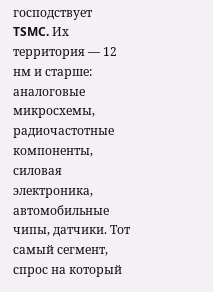господствует TSMC. Их территория — 12 нм и старше: аналоговые микросхемы, радиочастотные компоненты, силовая электроника, автомобильные чипы, датчики. Тот самый сегмент, спрос на который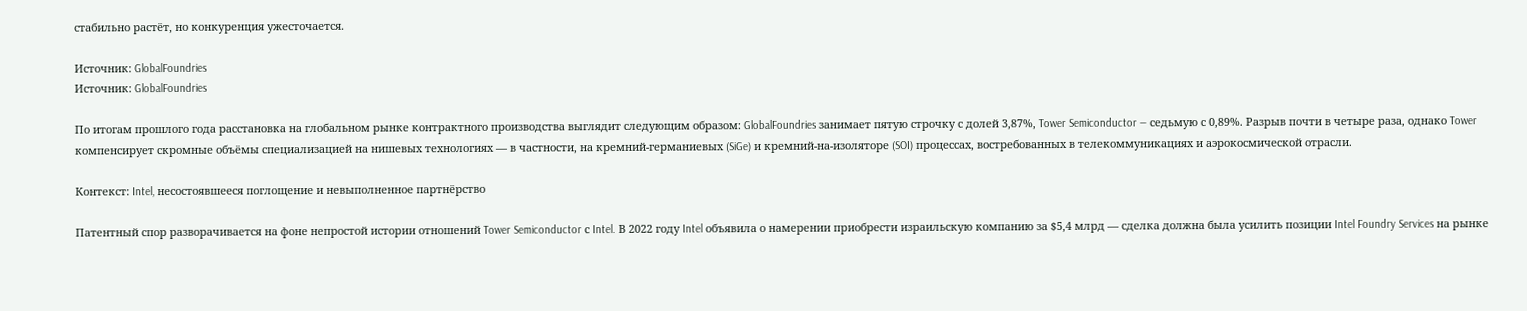стабильно растёт, но конкуренция ужесточается.

Источник: GlobalFoundries
Источник: GlobalFoundries

По итогам прошлого года расстановка на глобальном рынке контрактного производства выглядит следующим образом: GlobalFoundries занимает пятую строчку с долей 3,87%, Tower Semiconductor — седьмую с 0,89%. Разрыв почти в четыре раза, однако Tower компенсирует скромные объёмы специализацией на нишевых технологиях — в частности, на кремний-германиевых (SiGe) и кремний-на-изоляторе (SOI) процессах, востребованных в телекоммуникациях и аэрокосмической отрасли.

Контекст: Intel, несостоявшееся поглощение и невыполненное партнёрство

Патентный спор разворачивается на фоне непростой истории отношений Tower Semiconductor с Intel. В 2022 году Intel объявила о намерении приобрести израильскую компанию за $5,4 млрд — сделка должна была усилить позиции Intel Foundry Services на рынке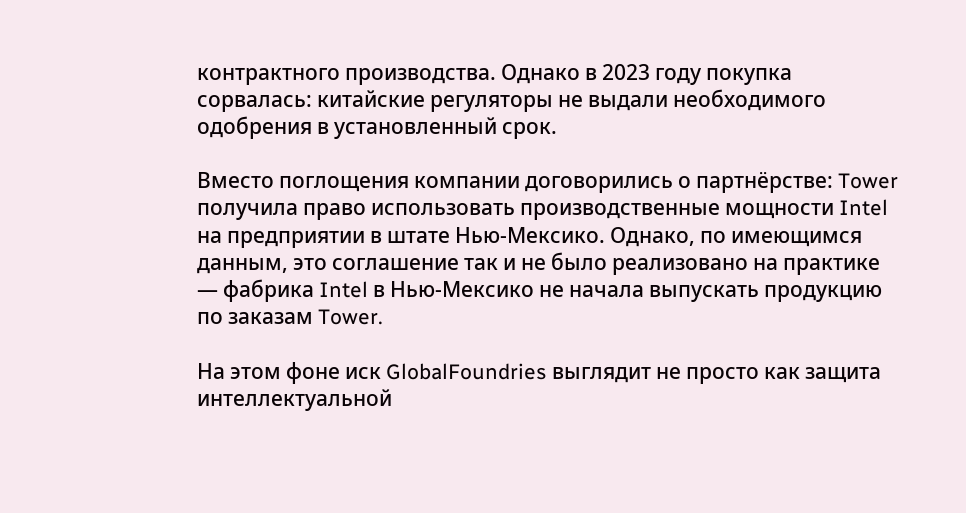контрактного производства. Однако в 2023 году покупка сорвалась: китайские регуляторы не выдали необходимого одобрения в установленный срок.

Вместо поглощения компании договорились о партнёрстве: Tower получила право использовать производственные мощности Intel на предприятии в штате Нью-Мексико. Однако, по имеющимся данным, это соглашение так и не было реализовано на практике — фабрика Intel в Нью-Мексико не начала выпускать продукцию по заказам Tower.

На этом фоне иск GlobalFoundries выглядит не просто как защита интеллектуальной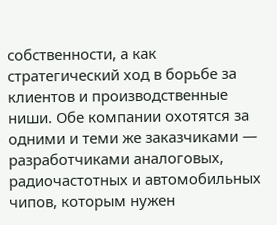собственности, а как стратегический ход в борьбе за клиентов и производственные ниши. Обе компании охотятся за одними и теми же заказчиками — разработчиками аналоговых, радиочастотных и автомобильных чипов, которым нужен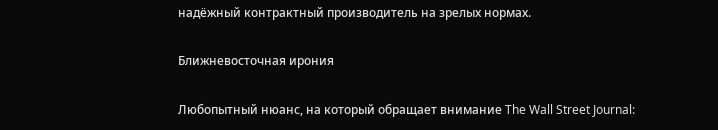надёжный контрактный производитель на зрелых нормах.

Ближневосточная ирония

Любопытный нюанс, на который обращает внимание The Wall Street Journal: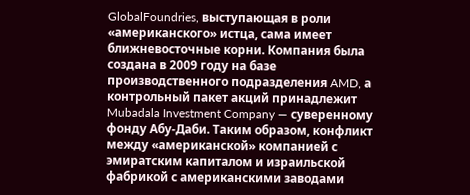GlobalFoundries, выступающая в роли «американского» истца, сама имеет ближневосточные корни. Компания была создана в 2009 году на базе производственного подразделения AMD, а контрольный пакет акций принадлежит Mubadala Investment Company — суверенному фонду Абу-Даби. Таким образом, конфликт между «американской» компанией с эмиратским капиталом и израильской фабрикой с американскими заводами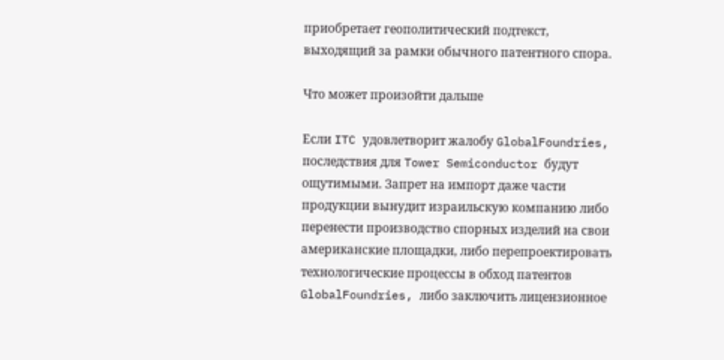приобретает геополитический подтекст, выходящий за рамки обычного патентного спора.

Что может произойти дальше

Если ITC удовлетворит жалобу GlobalFoundries, последствия для Tower Semiconductor будут ощутимыми. Запрет на импорт даже части продукции вынудит израильскую компанию либо перенести производство спорных изделий на свои американские площадки, либо перепроектировать технологические процессы в обход патентов GlobalFoundries, либо заключить лицензионное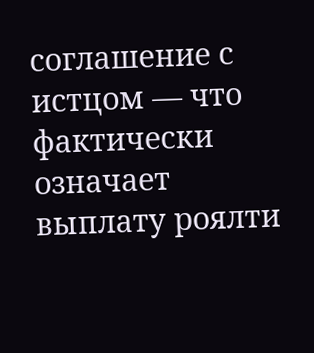соглашение с истцом — что фактически означает выплату роялти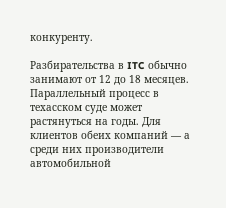конкуренту.

Разбирательства в ITC обычно занимают от 12 до 18 месяцев. Параллельный процесс в техасском суде может растянуться на годы. Для клиентов обеих компаний — а среди них производители автомобильной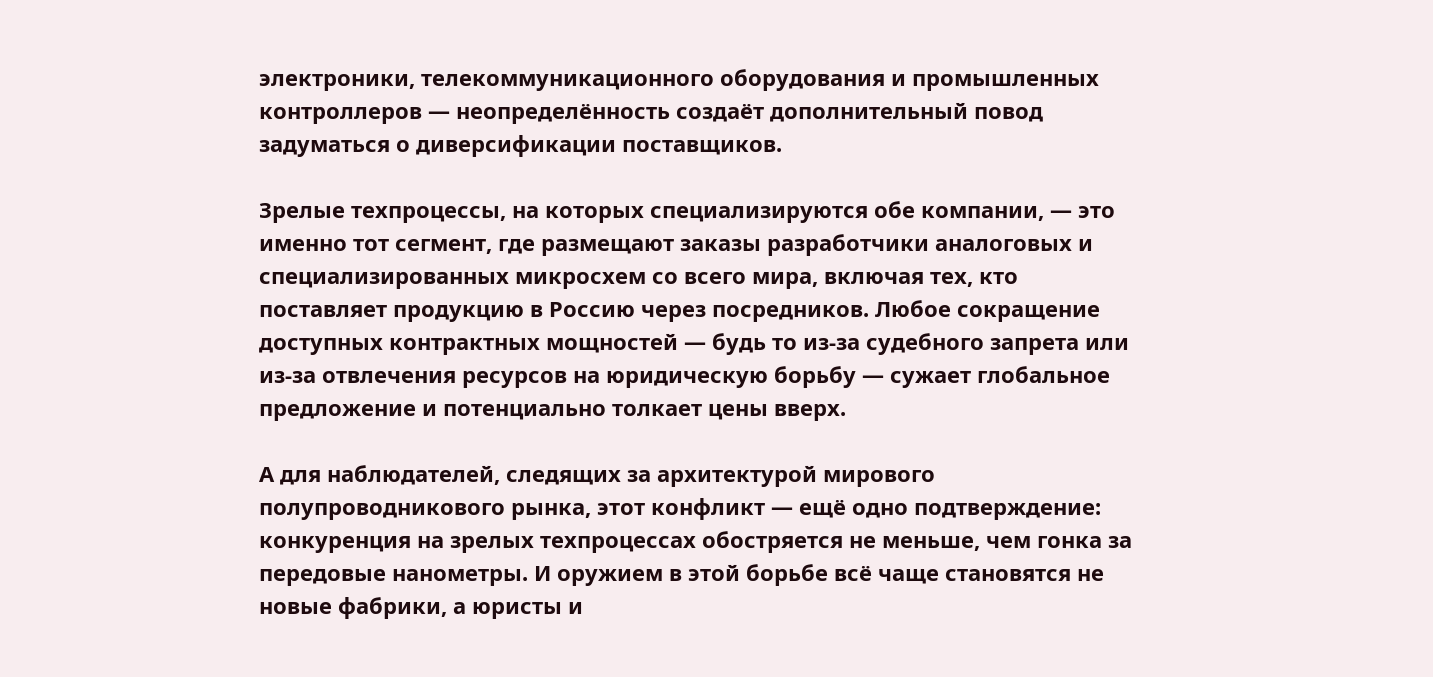электроники, телекоммуникационного оборудования и промышленных контроллеров — неопределённость создаёт дополнительный повод задуматься о диверсификации поставщиков.

Зрелые техпроцессы, на которых специализируются обе компании, — это именно тот сегмент, где размещают заказы разработчики аналоговых и специализированных микросхем со всего мира, включая тех, кто поставляет продукцию в Россию через посредников. Любое сокращение доступных контрактных мощностей — будь то из-за судебного запрета или из-за отвлечения ресурсов на юридическую борьбу — сужает глобальное предложение и потенциально толкает цены вверх.

А для наблюдателей, следящих за архитектурой мирового полупроводникового рынка, этот конфликт — ещё одно подтверждение: конкуренция на зрелых техпроцессах обостряется не меньше, чем гонка за передовые нанометры. И оружием в этой борьбе всё чаще становятся не новые фабрики, а юристы и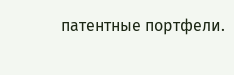патентные портфели.